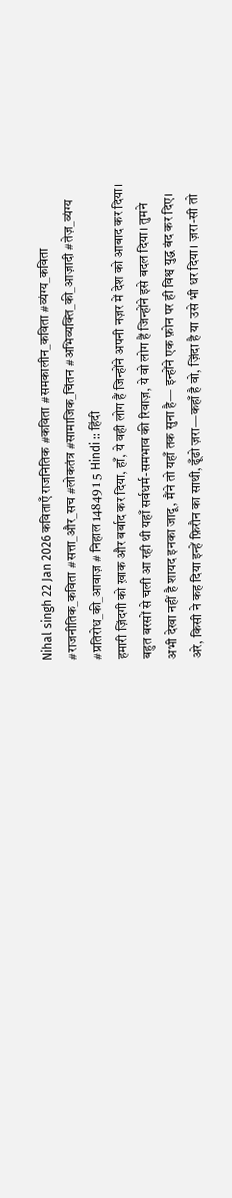Nihal singh 22 Jan 2026 कविताएँ राजनितिक #कविता #समकालीन_कविता #व्यंग्य_कविता #राजनीतिक_कविता #सत्ता_और_सच #लोकतंत्र #सामाजिक_चिंतन #अभिव्यक्ति_की_आज़ादी #तेज़_व्यंग्य #प्रतिरोध_की_आवाज़ # निहाल 14849 1 5 Hindi :: हिंदी
हमारी ज़िंदगी को ख़ाक और बर्बाद कर दिया, हाँ, ये वही लोग हैं जिन्होंने अपनी नज़र में देश को आबाद कर दिया। बहुत बरसों से चली आ रही थी यहाँ सर्वधर्म-समभाव की रिवाज़, ये वो लोग हैं जिन्होंने इसे बदल दिया। तुमने अभी देखा नहीं है शायद इनका जादू, मैंने तो यहाँ तक सुना है— इन्होंने एक फ़ोन पर ही विश्व युद्ध बंद कर दिए। अरे, किसी ने कह दिया इन्हें फ़िरौन का साथी, ढूँढो ज़रा—कहाँ है वो, ज़िंदा है या उसे भी धर दिया। ज़रा-सी तो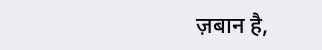ज़बान है,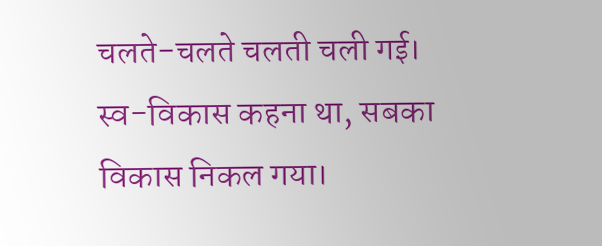चलते-चलते चलती चली गई। स्व-विकास कहना था, सबका विकास निकल गया।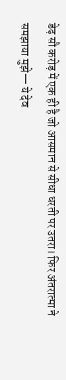डेढ़ सौ करोड़ में एक ही है जो आसमान से सीधा धरती पर उतरा। फिर अंतरात्मा ने समझाया मुझे— ये देव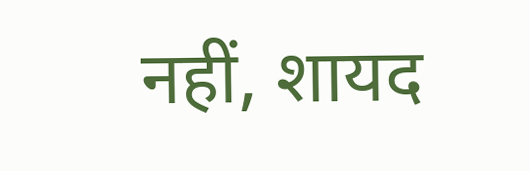नहीं, शायद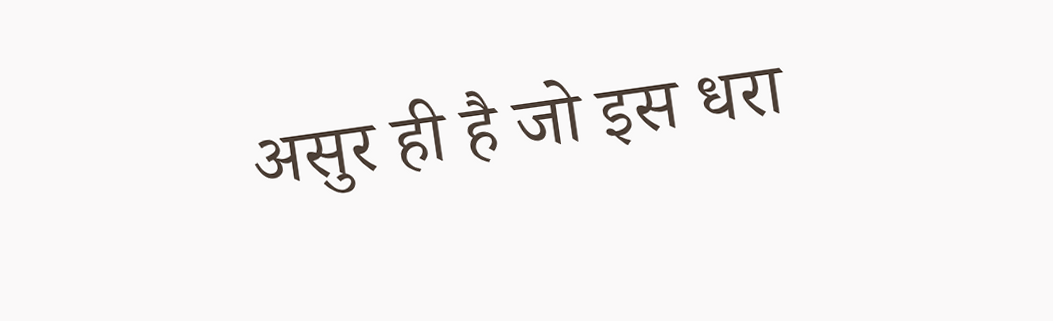असुर ही है जो इस धरा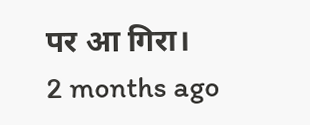पर आ गिरा।
2 months ago